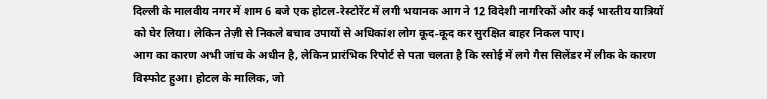दिल्ली के मालवीय नगर में शाम 6 बजे एक होटल‑रेस्टोरेंट में लगी भयानक आग ने 12 विदेशी नागरिकों और कई भारतीय यात्रियों को घेर लिया। लेकिन तेज़ी से निकले बचाव उपायों से अधिकांश लोग कूद‑कूद कर सुरक्षित बाहर निकल पाए।
आग का कारण अभी जांच के अधीन है, लेकिन प्रारंभिक रिपोर्ट से पता चलता है कि रसोई में लगे गैस सिलेंडर में लीक के कारण विस्फोट हुआ। होटल के मालिक, जो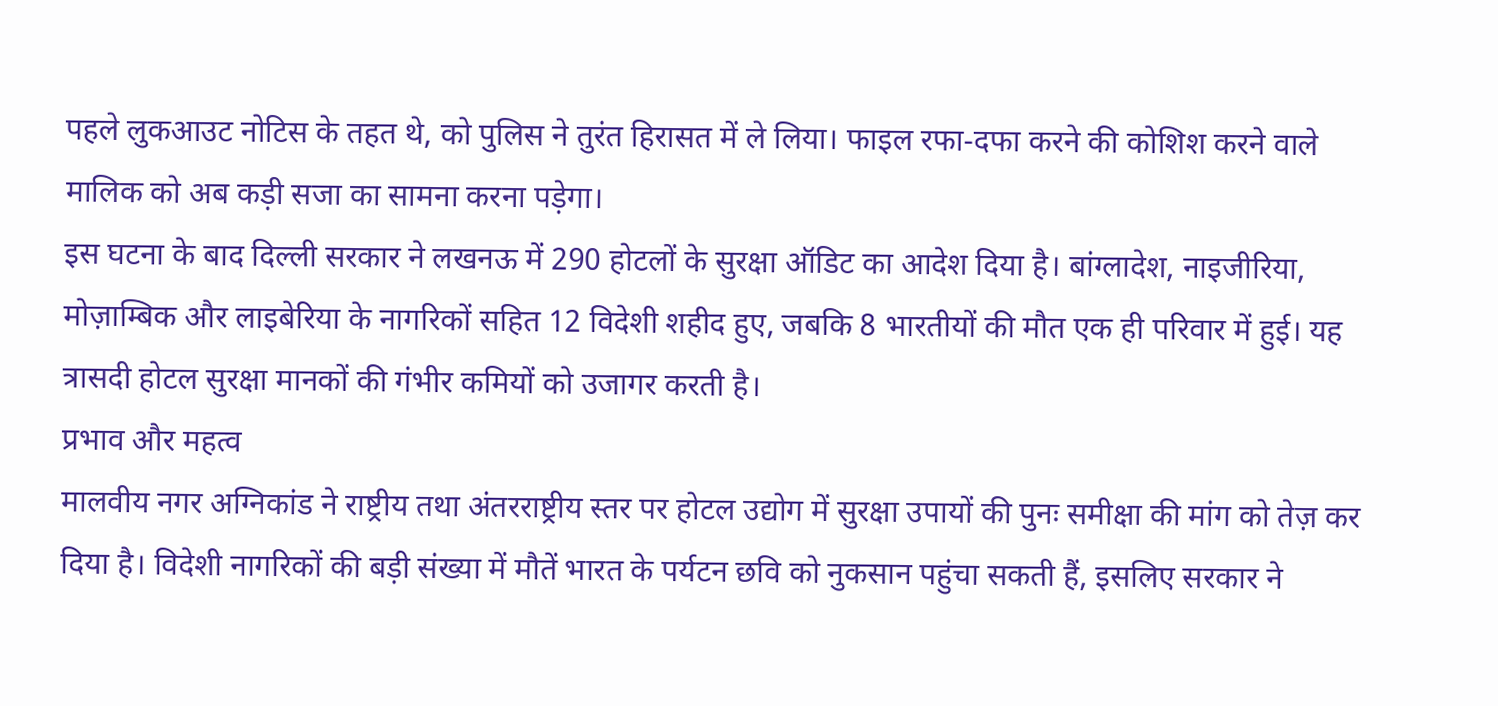पहले लुकआउट नोटिस के तहत थे, को पुलिस ने तुरंत हिरासत में ले लिया। फाइल रफा‑दफा करने की कोशिश करने वाले मालिक को अब कड़ी सजा का सामना करना पड़ेगा।
इस घटना के बाद दिल्ली सरकार ने लखनऊ में 290 होटलों के सुरक्षा ऑडिट का आदेश दिया है। बांग्लादेश, नाइजीरिया, मोज़ाम्बिक और लाइबेरिया के नागरिकों सहित 12 विदेशी शहीद हुए, जबकि 8 भारतीयों की मौत एक ही परिवार में हुई। यह त्रासदी होटल सुरक्षा मानकों की गंभीर कमियों को उजागर करती है।
प्रभाव और महत्व
मालवीय नगर अग्निकांड ने राष्ट्रीय तथा अंतरराष्ट्रीय स्तर पर होटल उद्योग में सुरक्षा उपायों की पुनः समीक्षा की मांग को तेज़ कर दिया है। विदेशी नागरिकों की बड़ी संख्या में मौतें भारत के पर्यटन छवि को नुकसान पहुंचा सकती हैं, इसलिए सरकार ने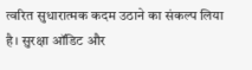त्वरित सुधारात्मक कदम उठाने का संकल्प लिया है। सुरक्षा ऑडिट और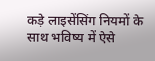कड़े लाइसेंसिंग नियमों के साथ भविष्य में ऐसे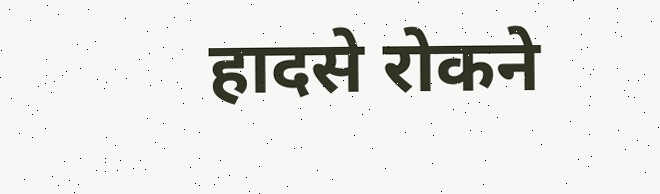हादसे रोकने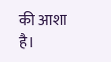की आशा है।